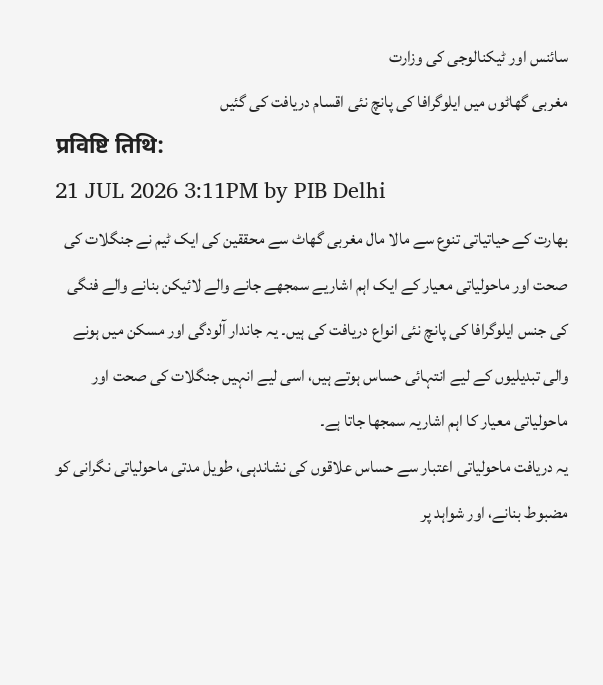سائنس اور ٹیکنالوجی کی وزارت
مغربی گھاٹوں میں ایلوگرافا کی پانچ نئی اقسام دریافت کی گئیں
प्रविष्टि तिथि:
21 JUL 2026 3:11PM by PIB Delhi
بھارت کے حیاتیاتی تنوع سے مالا مال مغربی گھاٹ سے محققین کی ایک ٹیم نے جنگلات کی صحت اور ماحولیاتی معیار کے ایک اہم اشاریے سمجھے جانے والے لائیکن بنانے والے فنگی کی جنس ایلوگرافا کی پانچ نئی انواع دریافت کی ہیں۔ یہ جاندار آلودگی اور مسکن میں ہونے والی تبدیلیوں کے لیے انتہائی حساس ہوتے ہیں، اسی لیے انہیں جنگلات کی صحت اور ماحولیاتی معیار کا اہم اشاریہ سمجھا جاتا ہے۔
یہ دریافت ماحولیاتی اعتبار سے حساس علاقوں کی نشاندہی، طویل مدتی ماحولیاتی نگرانی کو مضبوط بنانے، اور شواہد پر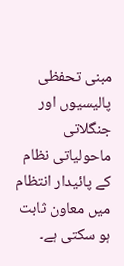مبنی تحفظی پالیسیوں اور جنگلاتی ماحولیاتی نظام کے پائیدار انتظام میں معاون ثابت ہو سکتی ہے۔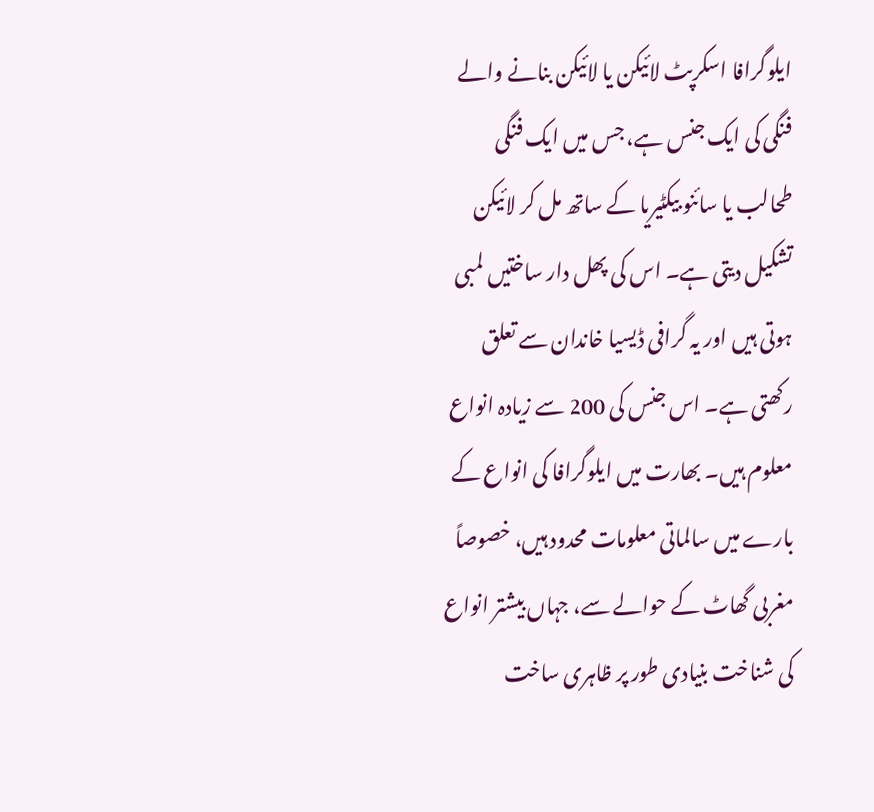ایلوگرافا اسکرپٹ لائیکن یا لائیکن بنانے والے فنگی کی ایک جنس ہے، جس میں ایک فنگی طحالب یا سائنو بیکٹیریا کے ساتھ مل کر لائیکن تشکیل دیتی ہے۔ اس کی پھل دار ساختیں لمبی ہوتی ہیں اور یہ گرافی ڈیسیا خاندان سے تعلق رکھتی ہے۔ اس جنس کی 200 سے زیادہ انواع معلوم ہیں۔ بھارت میں ایلوگرافا کی انواع کے بارے میں سالماتی معلومات محدود ہیں، خصوصاً مغربی گھاٹ کے حوالے سے، جہاں بیشتر انواع کی شناخت بنیادی طور پر ظاہری ساخت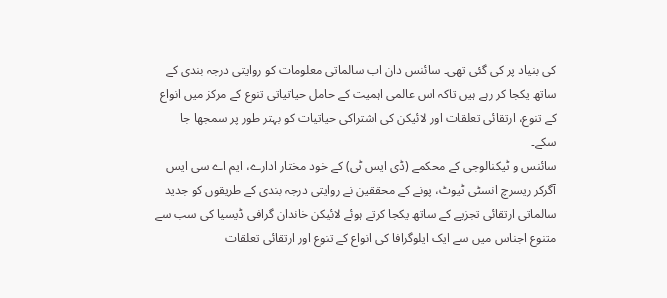کی بنیاد پر کی گئی تھی۔ سائنس دان اب سالماتی معلومات کو روایتی درجہ بندی کے ساتھ یکجا کر رہے ہیں تاکہ اس عالمی اہمیت کے حامل حیاتیاتی تنوع کے مرکز میں انواع کے تنوع، ارتقائی تعلقات اور لائیکن کی اشتراکی حیاتیات کو بہتر طور پر سمجھا جا سکے۔
سائنس و ٹیکنالوجی کے محکمے (ڈی ایس ٹی) کے خود مختار ادارے، ایم اے سی ایس آگرکر ریسرچ انسٹی ٹیوٹ، پونے کے محققین نے روایتی درجہ بندی کے طریقوں کو جدید سالماتی ارتقائی تجزیے کے ساتھ یکجا کرتے ہوئے لائیکن خاندان گرافی ڈیسیا کی سب سے متنوع اجناس میں سے ایک ایلوگرافا کی انواع کے تنوع اور ارتقائی تعلقات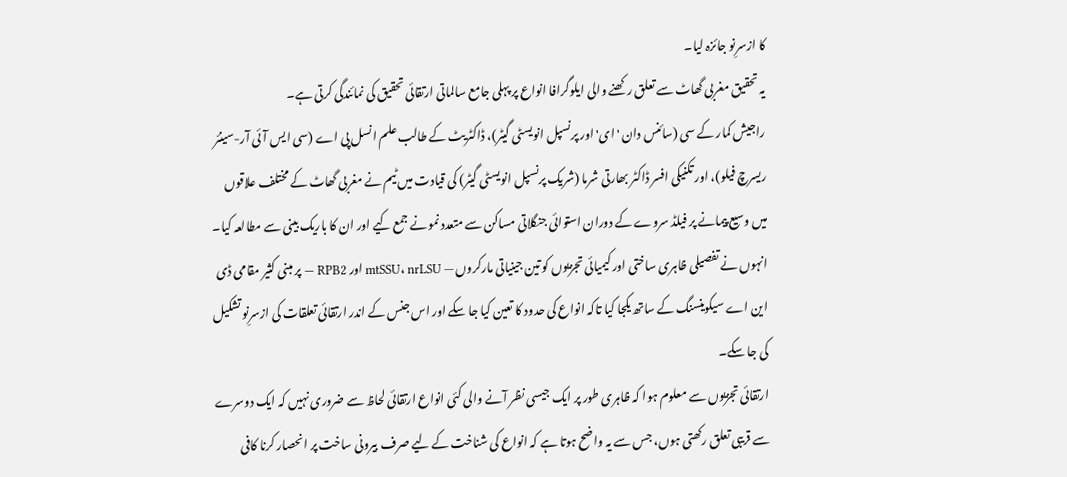کا ازسرِنو جائزہ لیا۔
یہ تحقیق مغربی گھاٹ سے تعلق رکھنے والی ایلوگرافا انواع پر پہلی جامع سالماتی ارتقائی تحقیق کی نمائندگی کرتی ہے۔
راجیش کمار کے سی (سائنس دان 'ای' اور پرنسپل انویسٹی گیٹر)، ڈاکٹریٹ کے طالب علم انسل پی اے (سی ایس آئی آر-سینئر ریسرچ فیلو)، اور تکنیکی افسر ڈاکٹر بھارتی شرما (شریک پرنسپل انویسٹی گیٹر) کی قیادت میں ٹیم نے مغربی گھاٹ کے مختلف علاقوں میں وسیع پیمانے پر فیلڈ سروے کے دوران استوائی جنگلاتی مساکن سے متعدد نمونے جمع کیے اور ان کا باریک بینی سے مطالعہ کیا۔
انہوں نے تفصیلی ظاہری ساختی اور کیمیائی تجزیوں کو تین جینیاتی مارکروں — mtSSU، nrLSU اور RPB2 — پر مبنی کثیر مقامی ڈی این اے سیکوینسنگ کے ساتھ یکجا کیا تاکہ انواع کی حدود کا تعین کیا جا سکے اور اس جنس کے اندر ارتقائی تعلقات کی ازسرِنو تشکیل کی جا سکے۔
ارتقائی تجزیوں سے معلوم ہوا کہ ظاہری طور پر ایک جیسی نظر آنے والی کئی انواع ارتقائی لحاظ سے ضروری نہیں کہ ایک دوسرے سے قریبی تعلق رکھتی ہوں، جس سے یہ واضح ہوتا ہے کہ انواع کی شناخت کے لیے صرف بیرونی ساخت پر انحصار کرنا کافی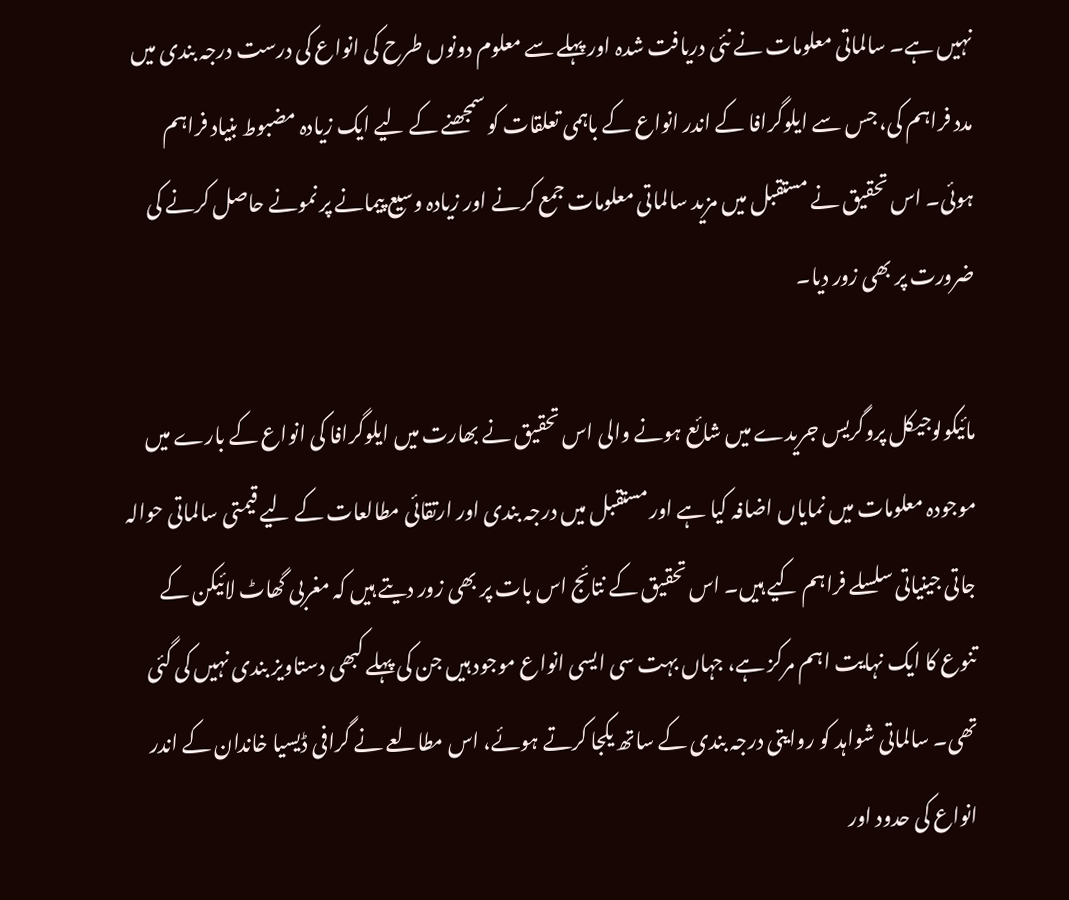نہیں ہے۔ سالماتی معلومات نے نئی دریافت شدہ اور پہلے سے معلوم دونوں طرح کی انواع کی درست درجہ بندی میں مدد فراہم کی، جس سے ایلوگرافا کے اندر انواع کے باہمی تعلقات کو سمجھنے کے لیے ایک زیادہ مضبوط بنیاد فراہم ہوئی۔ اس تحقیق نے مستقبل میں مزید سالماتی معلومات جمع کرنے اور زیادہ وسیع پیمانے پر نمونے حاصل کرنے کی ضرورت پر بھی زور دیا۔

مائیکولوجیکل پروگریس جریدے میں شائع ہونے والی اس تحقیق نے بھارت میں ایلوگرافا کی انواع کے بارے میں موجودہ معلومات میں نمایاں اضافہ کیا ہے اور مستقبل میں درجہ بندی اور ارتقائی مطالعات کے لیے قیمتی سالماتی حوالہ جاتی جینیاتی سلسلے فراہم کیے ہیں۔ اس تحقیق کے نتائج اس بات پر بھی زور دیتے ہیں کہ مغربی گھاٹ لائیکن کے تنوع کا ایک نہایت اہم مرکز ہے، جہاں بہت سی ایسی انواع موجود ہیں جن کی پہلے کبھی دستاویز بندی نہیں کی گئی تھی۔ سالماتی شواہد کو روایتی درجہ بندی کے ساتھ یکجا کرتے ہوئے، اس مطالعے نے گرافی ڈیسیا خاندان کے اندر انواع کی حدود اور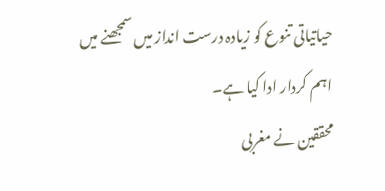حیاتیاتی تنوع کو زیادہ درست انداز میں سمجھنے میں اہم کردار ادا کیا ہے۔
محققین نے مغربی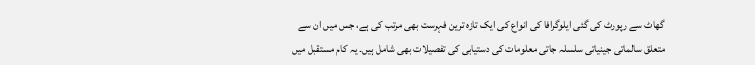گھاٹ سے رپورٹ کی گئی ایلوگرافا کی انواع کی ایک تازہ ترین فہرست بھی مرتب کی ہے، جس میں ان سے متعلق سالماتی جینیاتی سلسلہ جاتی معلومات کی دستیابی کی تفصیلات بھی شامل ہیں۔ یہ کام مستقبل میں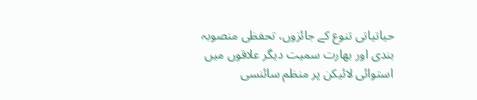حیاتیاتی تنوع کے جائزوں، تحفظی منصوبہ بندی اور بھارت سمیت دیگر علاقوں میں استوائی لائیکن پر منظم سائنسی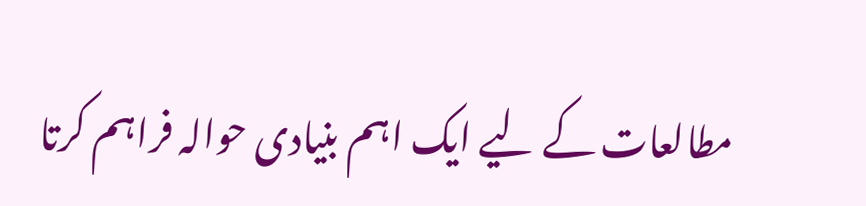مطالعات کے لیے ایک اہم بنیادی حوالہ فراہم کرتا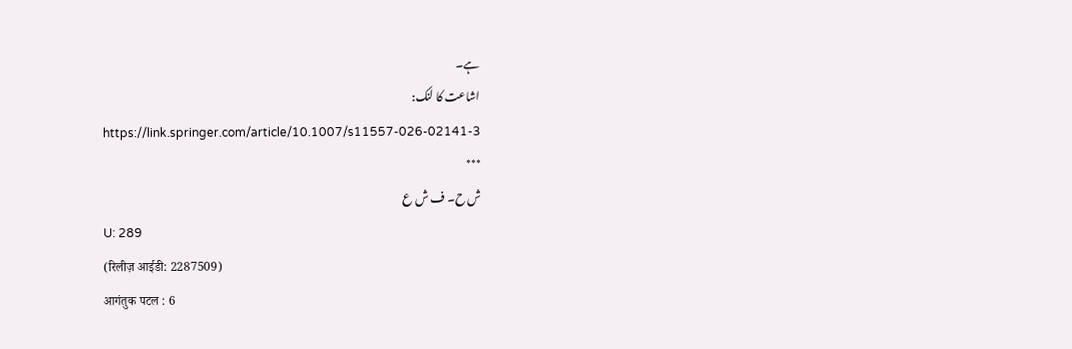ہے۔
اشاعت کا لنک: https://link.springer.com/article/10.1007/s11557-026-02141-3
***
ش ح۔ ف ش ع
U: 289
(रिलीज़ आईडी: 2287509)
आगंतुक पटल : 6